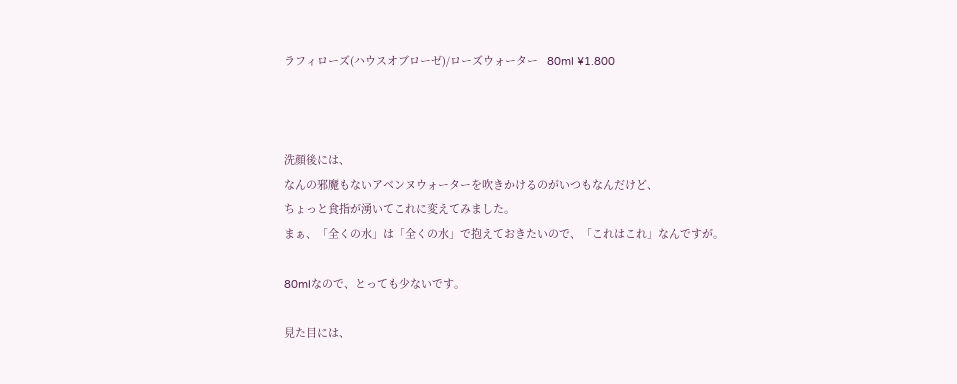ラフィローズ(ハウスオブローゼ)/ローズウォーター   80ml ¥1.800



洗顔後には、
なんの邪魔もないアベンヌウォーターを吹きかけるのがいつもなんだけど、
ちょっと食指が湧いてこれに変えてみました。
まぁ、「全くの水」は「全くの水」で抱えておきたいので、「これはこれ」なんですが。

80mlなので、とっても少ないです。

見た目には、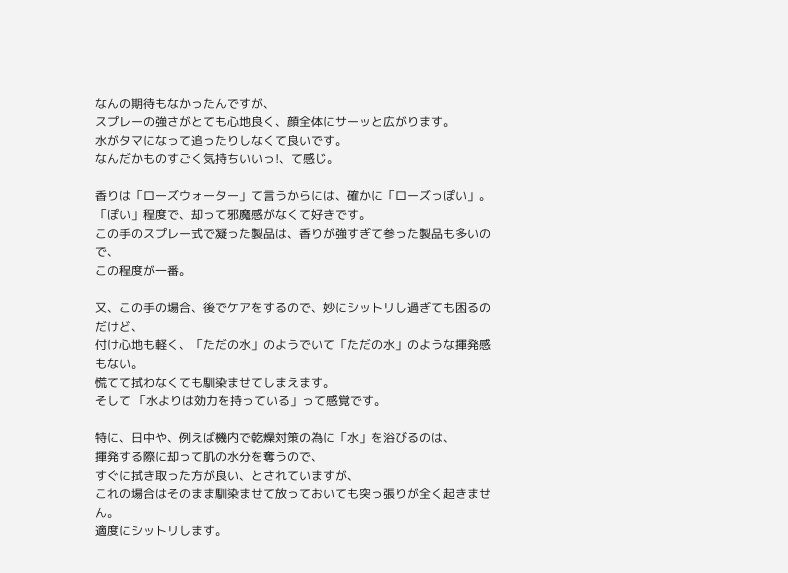なんの期待もなかったんですが、
スプレーの強さがとても心地良く、顔全体にサーッと広がります。
水がタマになって追ったりしなくて良いです。
なんだかものすごく気持ちいいっ!、て感じ。

香りは「ローズウォーター」て言うからには、確かに「ローズっぽい」。
「ぽい」程度で、却って邪魔感がなくて好きです。
この手のスプレー式で凝った製品は、香りが強すぎて参った製品も多いので、
この程度が一番。

又、この手の場合、後でケアをするので、妙にシットリし過ぎても困るのだけど、
付け心地も軽く、「ただの水」のようでいて「ただの水」のような揮発感もない。
慌てて拭わなくても馴染ませてしまえます。
そして 「水よりは効力を持っている」って感覚です。

特に、日中や、例えば機内で乾燥対策の為に「水」を浴びるのは、
揮発する際に却って肌の水分を奪うので、
すぐに拭き取った方が良い、とされていますが、
これの場合はそのまま馴染ませて放っておいても突っ張りが全く起きません。
適度にシットリします。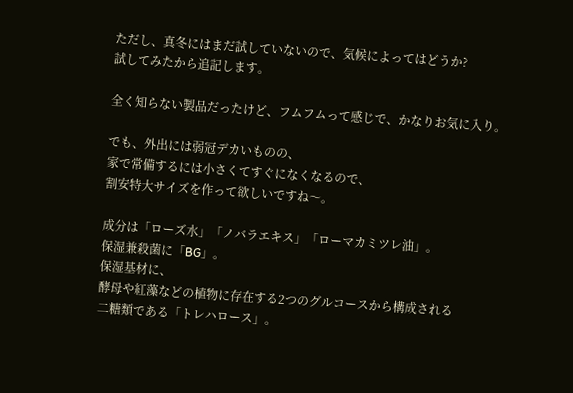ただし、真冬にはまだ試していないので、気候によってはどうか?
試してみたから追記します。

全く知らない製品だったけど、フムフムって感じで、かなりお気に入り。

でも、外出には弱冠デカいものの、
家で常備するには小さくてすぐになくなるので、
割安特大サイズを作って欲しいですね〜。

成分は「ローズ水」「ノバラエキス」「ローマカミツレ油」。
保湿兼殺菌に「BG」。
保湿基材に、
酵母や紅藻などの植物に存在する2つのグルコースから構成される
二糖類である「トレハロース」。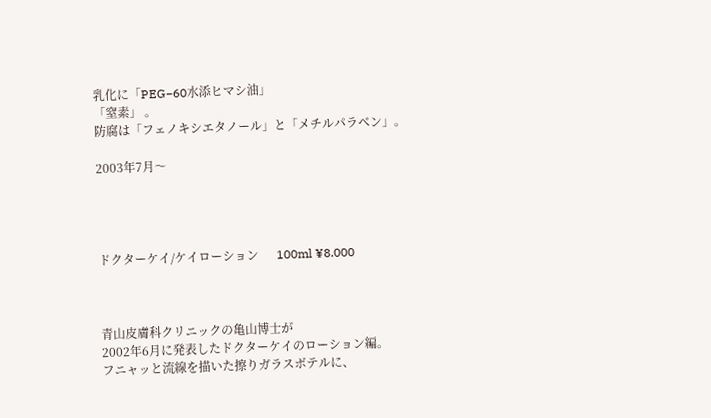乳化に「PEG−60水添ヒマシ油」
「窒素」 。
防腐は「フェノキシエタノール」と「メチルパラベン」。

2003年7月〜




ドクターケイ/ケイローション      100ml ¥8.000



青山皮膚科クリニックの亀山博士が
2002年6月に発表したドクターケイのローション編。
フニャッと流線を描いた擦りガラスボテルに、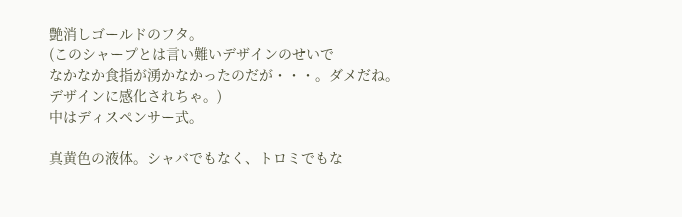艶消しゴールドのフタ。
(このシャープとは言い難いデザインのせいで
なかなか食指が湧かなかったのだが・・・。ダメだね。デザインに感化されちゃ。)
中はディスペンサー式。

真黄色の液体。シャバでもなく、トロミでもな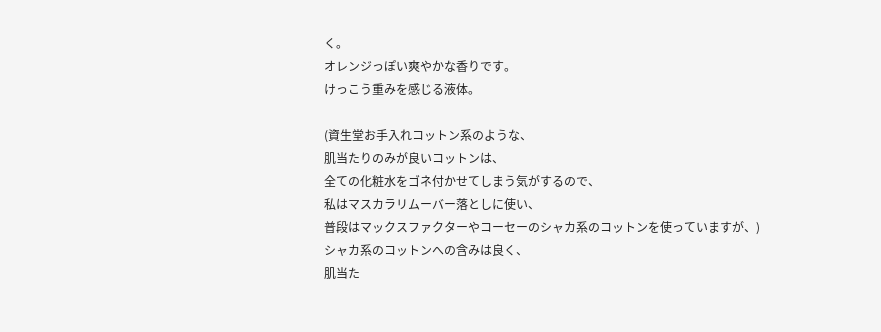く。
オレンジっぽい爽やかな香りです。
けっこう重みを感じる液体。

(資生堂お手入れコットン系のような、
肌当たりのみが良いコットンは、
全ての化粧水をゴネ付かせてしまう気がするので、
私はマスカラリムーバー落としに使い、
普段はマックスファクターやコーセーのシャカ系のコットンを使っていますが、)
シャカ系のコットンへの含みは良く、
肌当た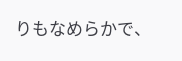りもなめらかで、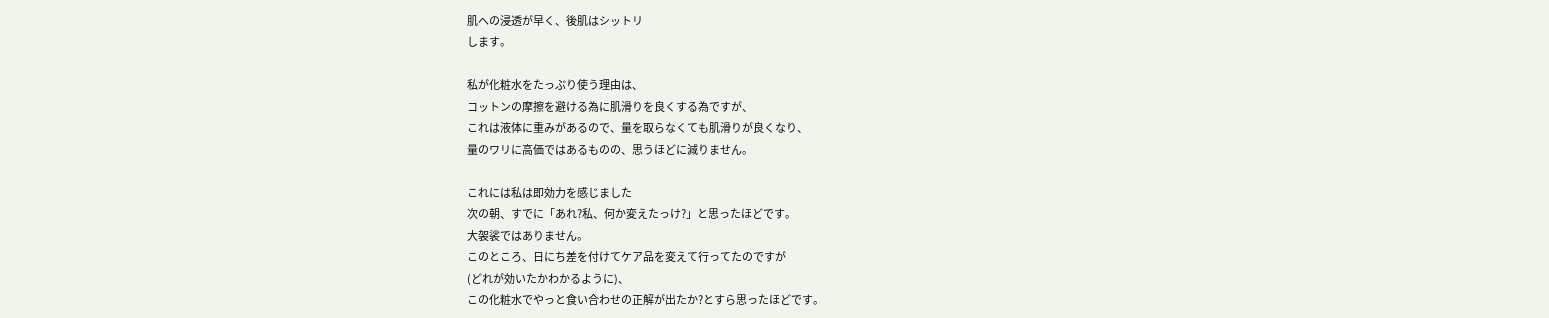肌への浸透が早く、後肌はシットリ
します。

私が化粧水をたっぷり使う理由は、
コットンの摩擦を避ける為に肌滑りを良くする為ですが、
これは液体に重みがあるので、量を取らなくても肌滑りが良くなり、
量のワリに高価ではあるものの、思うほどに減りません。

これには私は即効力を感じました
次の朝、すでに「あれ?私、何か変えたっけ?」と思ったほどです。
大袈裟ではありません。
このところ、日にち差を付けてケア品を変えて行ってたのですが
(どれが効いたかわかるように)、
この化粧水でやっと食い合わせの正解が出たか?とすら思ったほどです。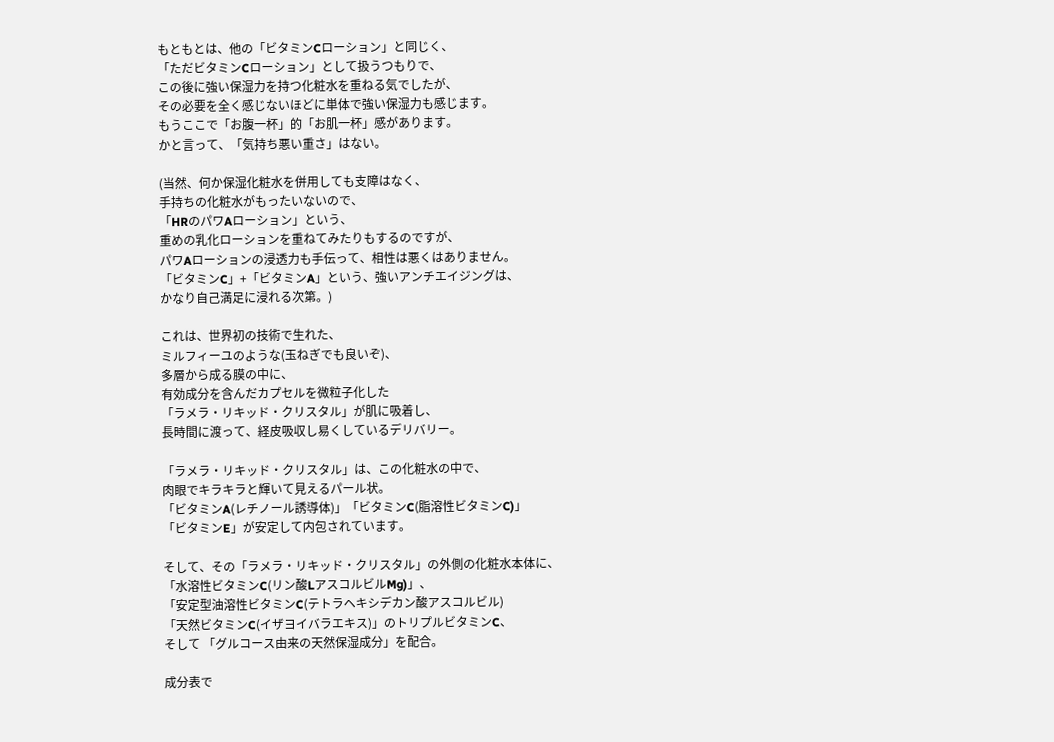もともとは、他の「ビタミンCローション」と同じく、
「ただビタミンCローション」として扱うつもりで、
この後に強い保湿力を持つ化粧水を重ねる気でしたが、
その必要を全く感じないほどに単体で強い保湿力も感じます。
もうここで「お腹一杯」的「お肌一杯」感があります。
かと言って、「気持ち悪い重さ」はない。

(当然、何か保湿化粧水を併用しても支障はなく、
手持ちの化粧水がもったいないので、
「HRのパワAローション」という、
重めの乳化ローションを重ねてみたりもするのですが、
パワAローションの浸透力も手伝って、相性は悪くはありません。
「ビタミンC」+「ビタミンA」という、強いアンチエイジングは、
かなり自己満足に浸れる次第。)

これは、世界初の技術で生れた、
ミルフィーユのような(玉ねぎでも良いぞ)、
多層から成る膜の中に、
有効成分を含んだカプセルを微粒子化した
「ラメラ・リキッド・クリスタル」が肌に吸着し、
長時間に渡って、経皮吸収し易くしているデリバリー。

「ラメラ・リキッド・クリスタル」は、この化粧水の中で、
肉眼でキラキラと輝いて見えるパール状。
「ビタミンA(レチノール誘導体)」「ビタミンC(脂溶性ビタミンC)」
「ビタミンE」が安定して内包されています。

そして、その「ラメラ・リキッド・クリスタル」の外側の化粧水本体に、
「水溶性ビタミンC(リン酸LアスコルビルMg)」、
「安定型油溶性ビタミンC(テトラヘキシデカン酸アスコルビル)
「天然ビタミンC(イザヨイバラエキス)」のトリプルビタミンC、
そして 「グルコース由来の天然保湿成分」を配合。

成分表で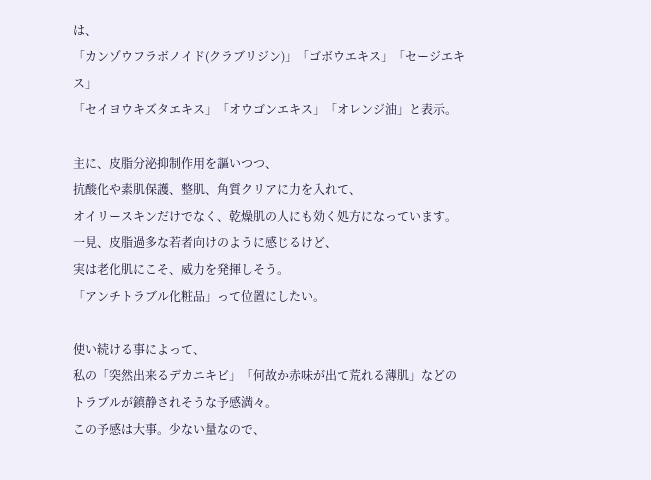は、
「カンゾウフラボノイド(クラブリジン)」「ゴボウエキス」「セージエキス」
「セイヨウキズタエキス」「オウゴンエキス」「オレンジ油」と表示。

主に、皮脂分泌抑制作用を謳いつつ、
抗酸化や素肌保護、整肌、角質クリアに力を入れて、
オイリースキンだけでなく、乾燥肌の人にも効く処方になっています。
一見、皮脂過多な若者向けのように感じるけど、
実は老化肌にこそ、威力を発揮しそう。
「アンチトラブル化粧品」って位置にしたい。

使い続ける事によって、
私の「突然出来るデカニキビ」「何故か赤味が出て荒れる薄肌」などの
トラブルが鎮静されそうな予感満々。
この予感は大事。少ない量なので、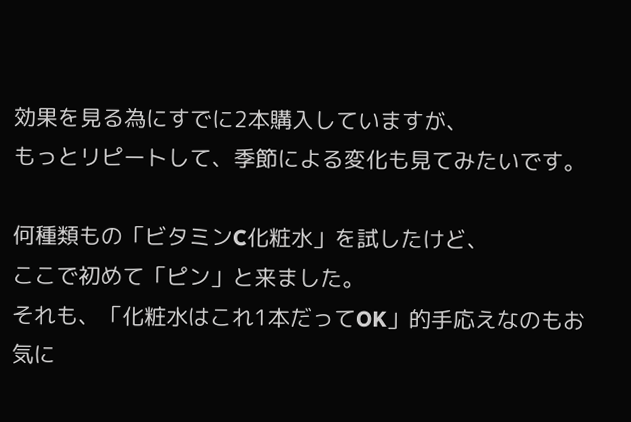効果を見る為にすでに2本購入していますが、
もっとリピートして、季節による変化も見てみたいです。

何種類もの「ビタミンC化粧水」を試したけど、
ここで初めて「ピン」と来ました。
それも、「化粧水はこれ1本だってOK」的手応えなのもお気に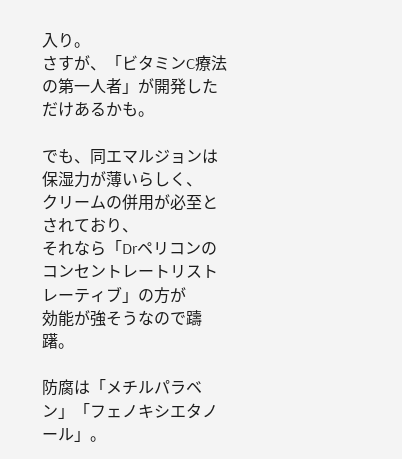入り。
さすが、「ビタミンC療法の第一人者」が開発しただけあるかも。

でも、同エマルジョンは保湿力が薄いらしく、
クリームの併用が必至とされており、
それなら「Drペリコンのコンセントレートリストレーティブ」の方が
効能が強そうなので躊躇。

防腐は「メチルパラベン」「フェノキシエタノール」。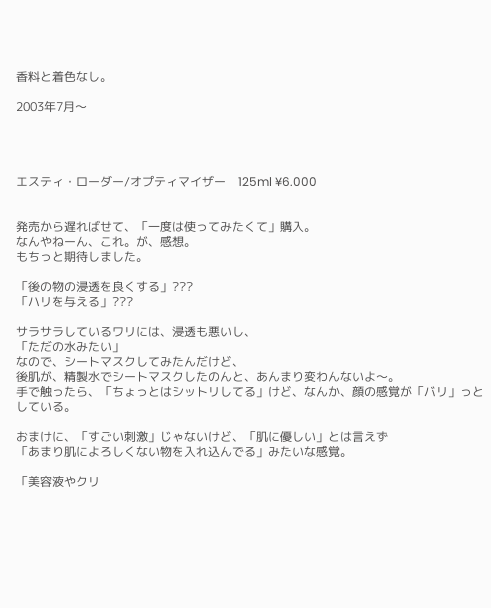香料と着色なし。

2003年7月〜




エスティ・ローダー/オプティマイザー    125ml ¥6.000


発売から遅ればせて、「一度は使ってみたくて」購入。
なんやねーん、これ。が、感想。
もちっと期待しました。

「後の物の浸透を良くする」???
「ハリを与える」???

サラサラしているワリには、浸透も悪いし、
「ただの水みたい」
なので、シートマスクしてみたんだけど、
後肌が、精製水でシートマスクしたのんと、あんまり変わんないよ〜。
手で触ったら、「ちょっとはシットリしてる」けど、なんか、顔の感覚が「バリ」っとしている。

おまけに、「すごい刺激」じゃないけど、「肌に優しい」とは言えず
「あまり肌によろしくない物を入れ込んでる」みたいな感覚。

「美容液やクリ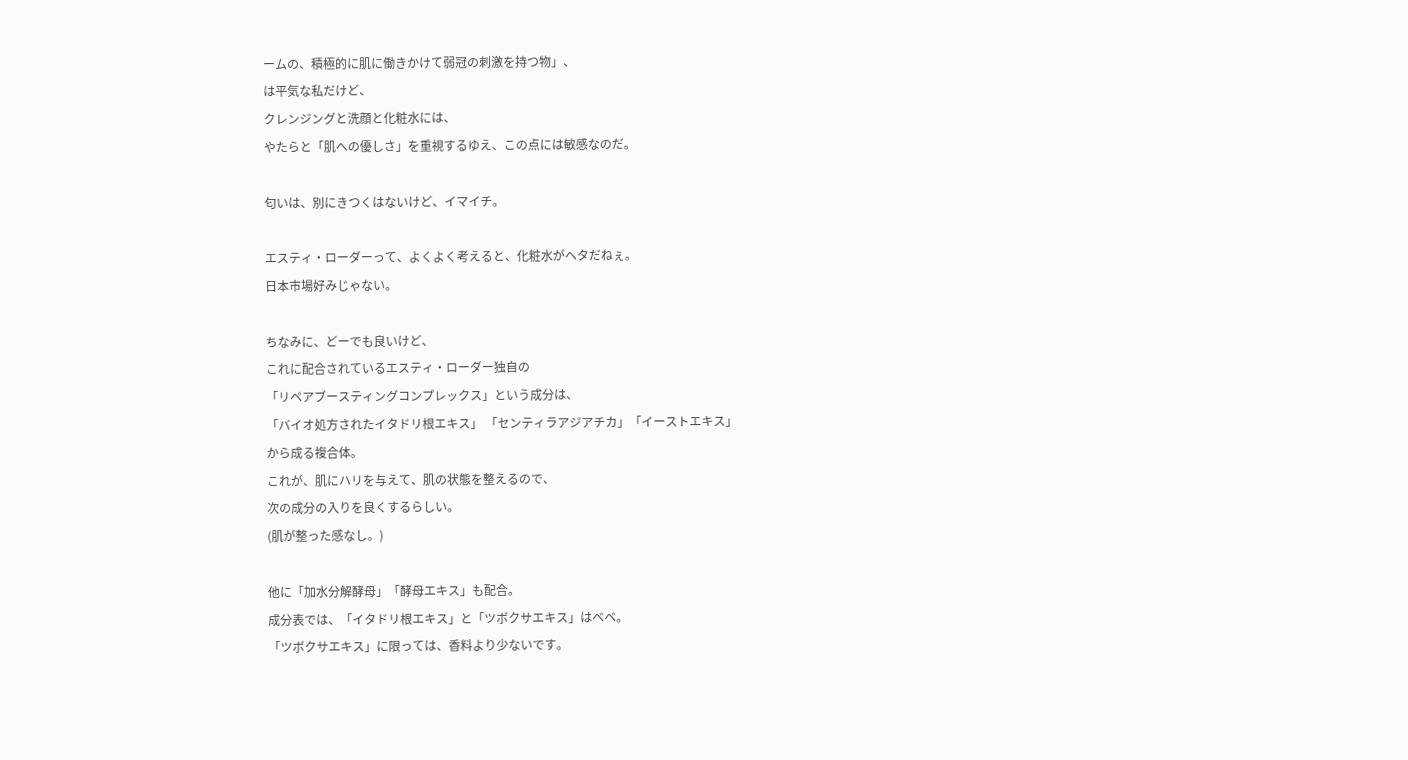ームの、積極的に肌に働きかけて弱冠の刺激を持つ物」、
は平気な私だけど、
クレンジングと洗顔と化粧水には、
やたらと「肌への優しさ」を重視するゆえ、この点には敏感なのだ。

匂いは、別にきつくはないけど、イマイチ。

エスティ・ローダーって、よくよく考えると、化粧水がヘタだねぇ。
日本市場好みじゃない。

ちなみに、どーでも良いけど、
これに配合されているエスティ・ローダー独自の
「リペアブースティングコンプレックス」という成分は、
「バイオ処方されたイタドリ根エキス」 「センティラアジアチカ」「イーストエキス」
から成る複合体。
これが、肌にハリを与えて、肌の状態を整えるので、
次の成分の入りを良くするらしい。
(肌が整った感なし。)

他に「加水分解酵母」「酵母エキス」も配合。
成分表では、「イタドリ根エキス」と「ツボクサエキス」はベベ。
「ツボクサエキス」に限っては、香料より少ないです。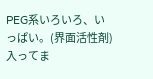PEG系いろいろ、いっぱい。(界面活性剤)入ってま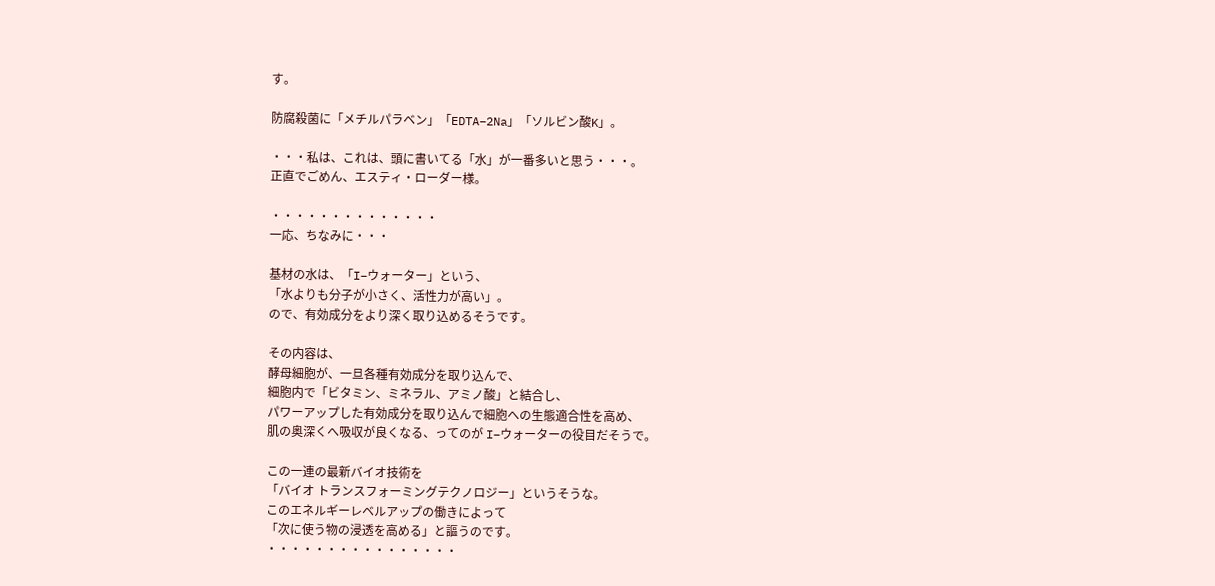す。

防腐殺菌に「メチルパラベン」「EDTA−2Na」「ソルビン酸K」。

・・・私は、これは、頭に書いてる「水」が一番多いと思う・・・。
正直でごめん、エスティ・ローダー様。

・・・・・・・・・・・・・・
一応、ちなみに・・・

基材の水は、「I−ウォーター」という、
「水よりも分子が小さく、活性力が高い」。
ので、有効成分をより深く取り込めるそうです。

その内容は、
酵母細胞が、一旦各種有効成分を取り込んで、
細胞内で「ビタミン、ミネラル、アミノ酸」と結合し、
パワーアップした有効成分を取り込んで細胞への生態適合性を高め、
肌の奥深くへ吸収が良くなる、ってのが I−ウォーターの役目だそうで。

この一連の最新バイオ技術を
「バイオ トランスフォーミングテクノロジー」というそうな。
このエネルギーレベルアップの働きによって
「次に使う物の浸透を高める」と謳うのです。
・・・・・・・・・・・・・・・・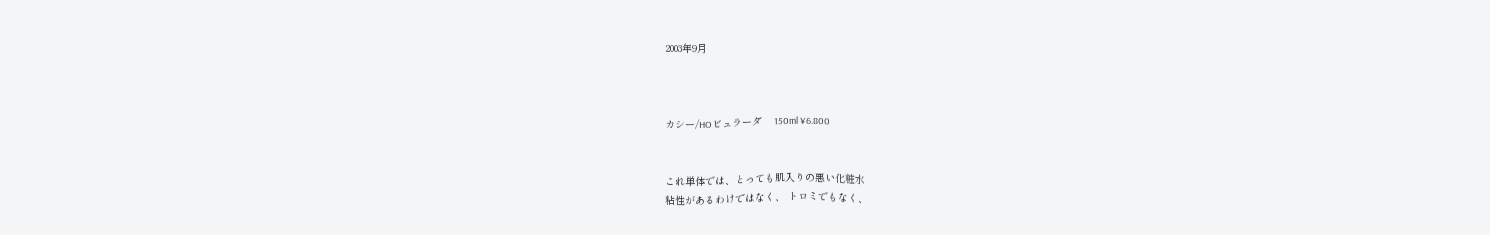2003年9月



カシー/HOビュラーダ    150ml ¥6.800


これ単体では、とっても肌入りの悪い化粧水
粘性があるわけではなく、 トロミでもなく、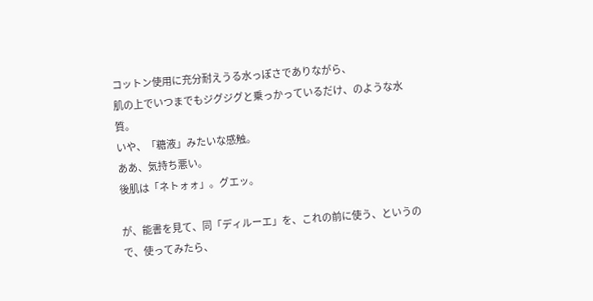コットン使用に充分耐えうる水っぽさでありながら、
肌の上でいつまでもジグジグと乗っかっているだけ、のような水質。
いや、「糖液」みたいな感触。
ああ、気持ち悪い。
後肌は「ネトォォ」。グエッ。

が、能書を見て、同「ディルーエ」を、これの前に使う、というので、使ってみたら、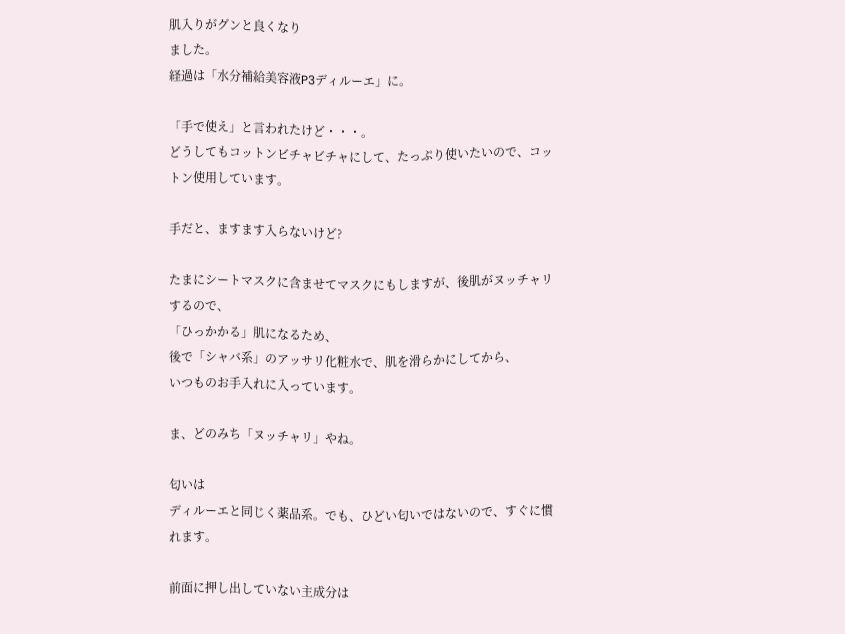肌入りがグンと良くなり
ました。
経過は「水分補給美容液P3ディルーエ」に。

「手で使え」と言われたけど・・・。
どうしてもコットンビチャビチャにして、たっぷり使いたいので、コットン使用しています。

手だと、ますます入らないけど?

たまにシートマスクに含ませてマスクにもしますが、後肌がヌッチャリするので、
「ひっかかる」肌になるため、
後で「シャバ系」のアッサリ化粧水で、肌を滑らかにしてから、
いつものお手入れに入っています。

ま、どのみち「ヌッチャリ」やね。

匂いは
ディルーエと同じく薬品系。でも、ひどい匂いではないので、すぐに慣れます。

前面に押し出していない主成分は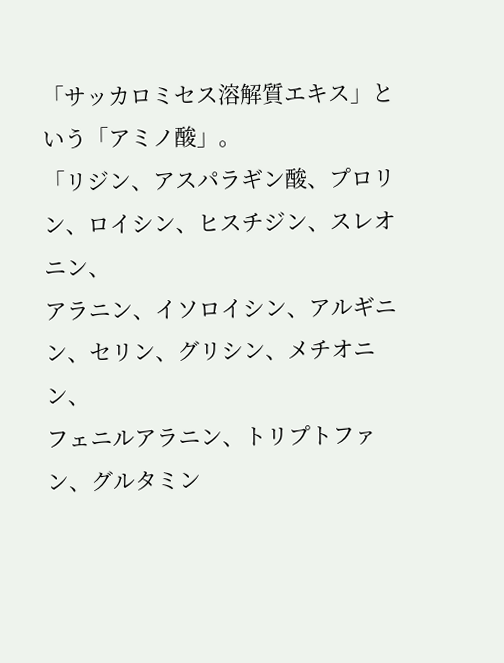「サッカロミセス溶解質エキス」という「アミノ酸」。
「リジン、アスパラギン酸、プロリン、ロイシン、ヒスチジン、スレオニン、
アラニン、イソロイシン、アルギニン、セリン、グリシン、メチオニン、
フェニルアラニン、トリプトファン、グルタミン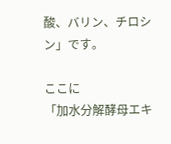酸、バリン、チロシン」です。

ここに
「加水分解酵母エキ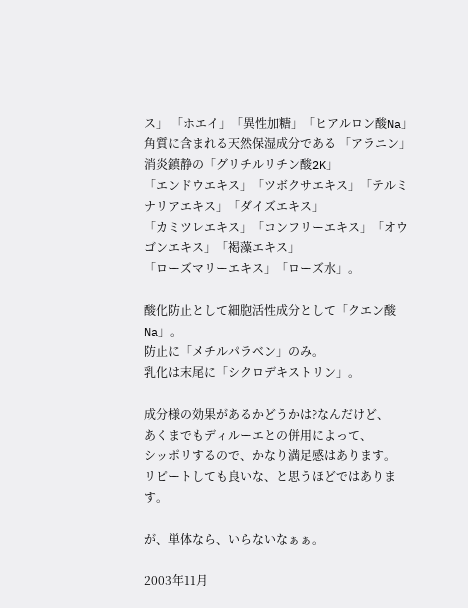ス」 「ホエイ」「異性加糖」「ヒアルロン酸Na」
角質に含まれる天然保湿成分である 「アラニン」
消炎鎮静の「グリチルリチン酸2K」
「エンドウエキス」「ツボクサエキス」「テルミナリアエキス」「ダイズエキス」
「カミツレエキス」「コンフリーエキス」「オウゴンエキス」「褐藻エキス」
「ローズマリーエキス」「ローズ水」。

酸化防止として細胞活性成分として「クエン酸Na」。
防止に「メチルパラベン」のみ。
乳化は末尾に「シクロデキストリン」。

成分様の効果があるかどうかは?なんだけど、
あくまでもディルーエとの併用によって、
シッポリするので、かなり満足感はあります。
リピートしても良いな、と思うほどではあります。

が、単体なら、いらないなぁぁ。

2003年11月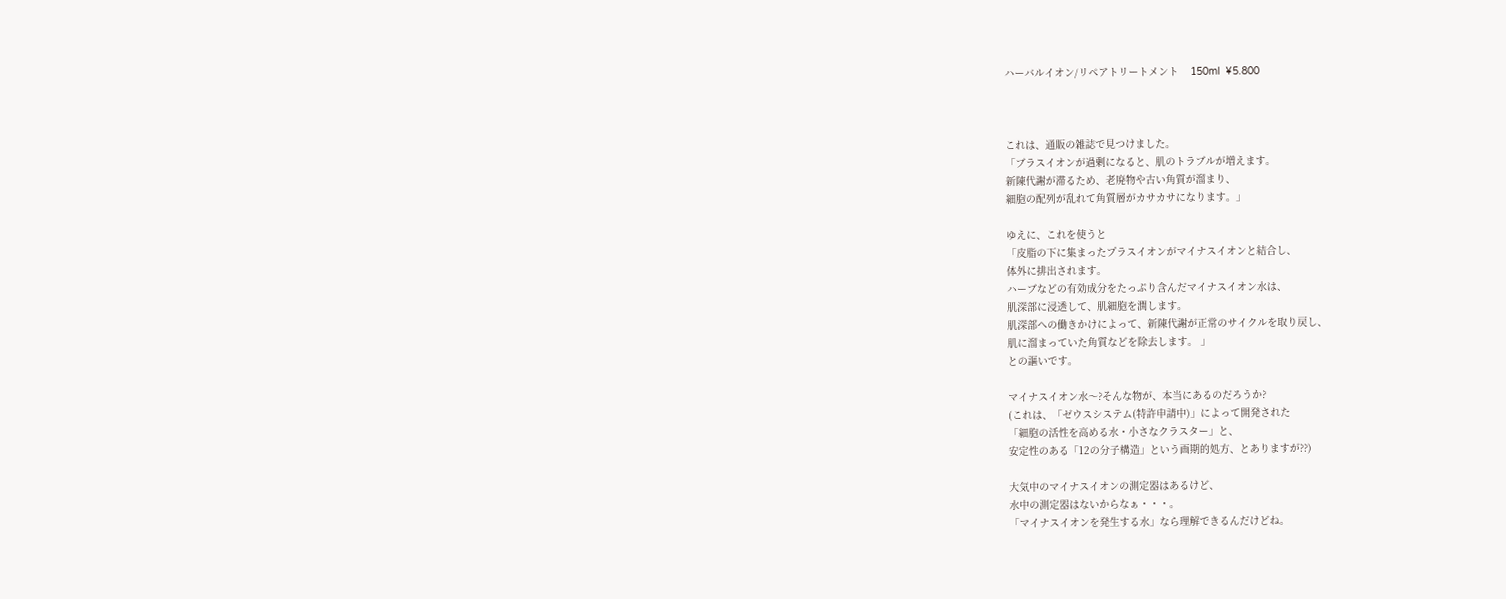ハーバルイオン/リペアトリートメント    150ml  ¥5.800



これは、通販の雑誌で見つけました。
「ブラスイオンが過剰になると、肌のトラブルが増えます。
新陳代謝が滞るため、老廃物や古い角質が溜まり、
細胞の配列が乱れて角質層がカサカサになります。」

ゆえに、これを使うと
「皮脂の下に集まったプラスイオンがマイナスイオンと結合し、
体外に排出されます。
ハーブなどの有効成分をたっぷり含んだマイナスイオン水は、
肌深部に浸透して、肌細胞を潤します。
肌深部への働きかけによって、新陳代謝が正常のサイクルを取り戻し、
肌に溜まっていた角質などを除去します。 」
との謳いです。

マイナスイオン水〜?そんな物が、本当にあるのだろうか?
(これは、「ゼウスシステム(特許申請中)」によって開発された
「細胞の活性を高める水・小さなクラスター」と、
安定性のある「12の分子構造」という画期的処方、とありますが??)

大気中のマイナスイオンの測定器はあるけど、
水中の測定器はないからなぁ・・・。
「マイナスイオンを発生する水」なら理解できるんだけどね。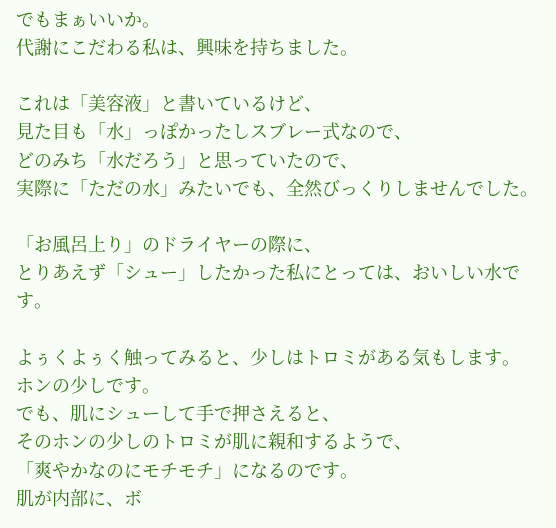でもまぁいいか。
代謝にこだわる私は、興味を持ちました。

これは「美容液」と書いているけど、
見た目も「水」っぽかったしスブレー式なので、
どのみち「水だろう」と思っていたので、
実際に「ただの水」みたいでも、全然びっくりしませんでした。

「お風呂上り」のドライヤーの際に、
とりあえず「シュー」したかった私にとっては、おいしい水です。

よぅくよぅく触ってみると、少しはトロミがある気もします。
ホンの少しです。
でも、肌にシューして手で押さえると、
そのホンの少しのトロミが肌に親和するようで、
「爽やかなのにモチモチ」になるのです。
肌が内部に、ボ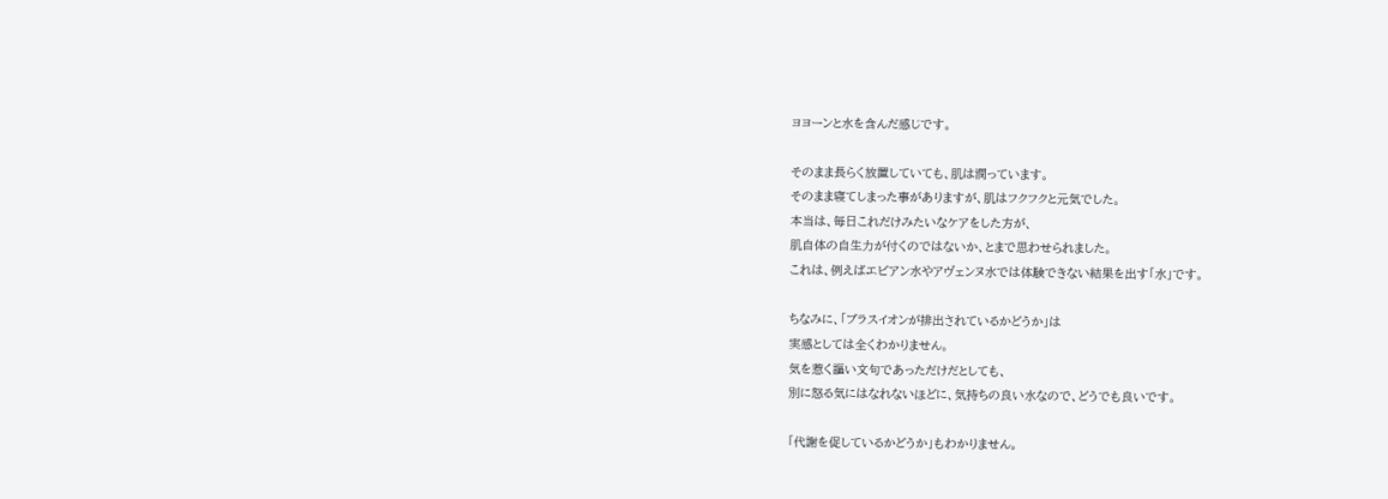ヨヨーンと水を含んだ感じです。

そのまま長らく放置していても、肌は潤っています。
そのまま寝てしまった事がありますが、肌はフクフクと元気でした。
本当は、毎日これだけみたいなケアをした方が、
肌自体の自生力が付くのではないか、とまで思わせられました。
これは、例えばエビアン水やアヴェンヌ水では体験できない結果を出す「水」です。

ちなみに、「ブラスイオンが排出されているかどうか」は
実感としては全くわかりません。
気を惹く謳い文句であっただけだとしても、
別に怒る気にはなれないほどに、気持ちの良い水なので、どうでも良いです。

「代謝を促しているかどうか」もわかりません。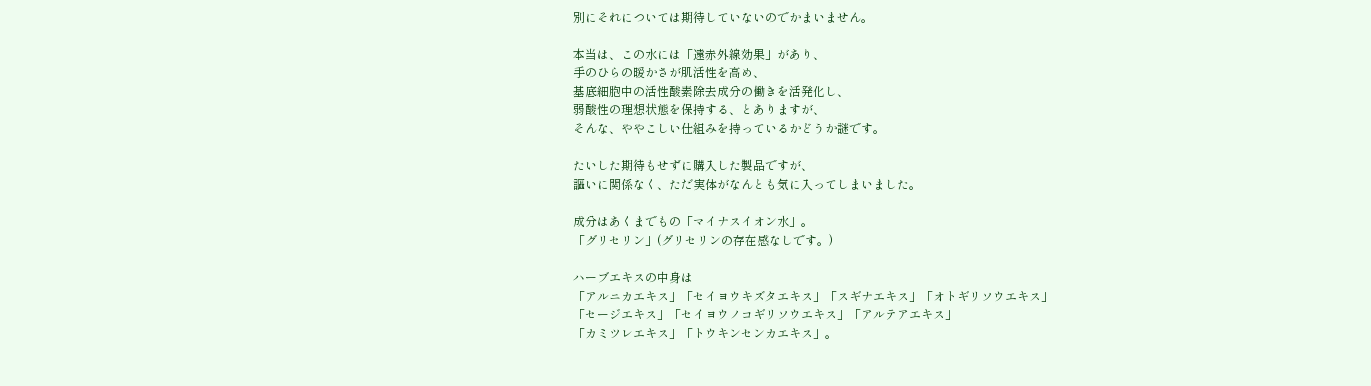別にそれについては期待していないのでかまいません。

本当は、この水には「遠赤外線効果」があり、
手のひらの暖かさが肌活性を高め、
基底細胞中の活性酸素除去成分の働きを活発化し、
弱酸性の理想状態を保持する、とありますが、
そんな、ややこしい仕組みを持っているかどうか謎です。

たいした期待もせずに購入した製品ですが、
謳いに関係なく、ただ実体がなんとも気に入ってしまいました。

成分はあくまでもの「マイナスイオン水」。
「グリセリン」(グリセリンの存在感なしです。)

ハーブエキスの中身は
「アルニカエキス」「セイヨウキズタエキス」「スギナエキス」「オトギリソウエキス」
「セージエキス」「セイヨウノコギリソウエキス」「アルテアエキス」
「カミツレエキス」「トウキンセンカエキス」。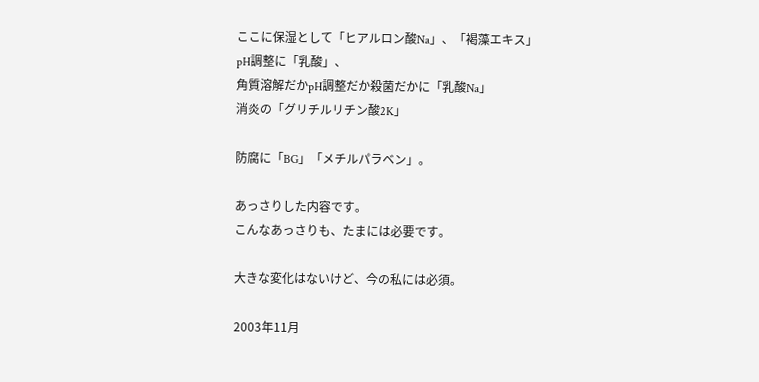ここに保湿として「ヒアルロン酸Na」、「褐藻エキス」
pH調整に「乳酸」、
角質溶解だかpH調整だか殺菌だかに「乳酸Na」
消炎の「グリチルリチン酸2K」

防腐に「BG」「メチルパラベン」。

あっさりした内容です。
こんなあっさりも、たまには必要です。

大きな変化はないけど、今の私には必須。

2003年11月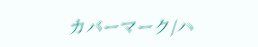カバーマーク/ハ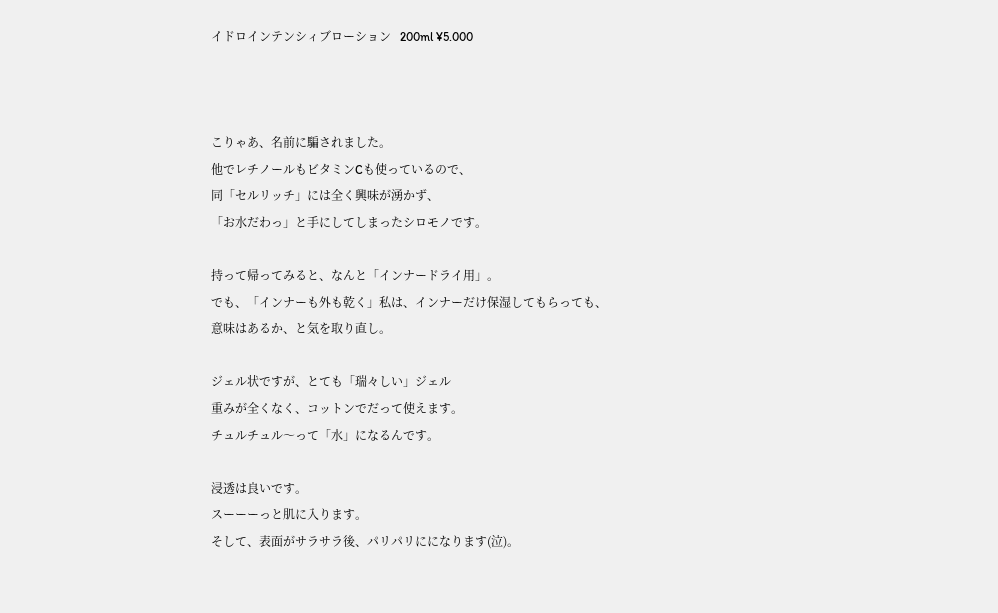イドロインテンシィブローション   200ml ¥5.000



こりゃあ、名前に騙されました。
他でレチノールもビタミンCも使っているので、
同「セルリッチ」には全く興味が湧かず、
「お水だわっ」と手にしてしまったシロモノです。

持って帰ってみると、なんと「インナードライ用」。
でも、「インナーも外も乾く」私は、インナーだけ保湿してもらっても、
意味はあるか、と気を取り直し。

ジェル状ですが、とても「瑞々しい」ジェル
重みが全くなく、コットンでだって使えます。
チュルチュル〜って「水」になるんです。

浸透は良いです。
スーーーっと肌に入ります。
そして、表面がサラサラ後、パリパリにになります(泣)。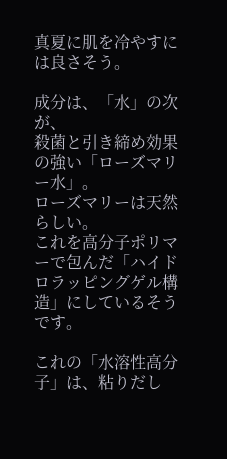真夏に肌を冷やすには良さそう。

成分は、「水」の次が、
殺菌と引き締め効果の強い「ローズマリー水」。
ローズマリーは天然らしい。
これを高分子ポリマーで包んだ「ハイドロラッピングゲル構造」にしているそうです。

これの「水溶性高分子」は、粘りだし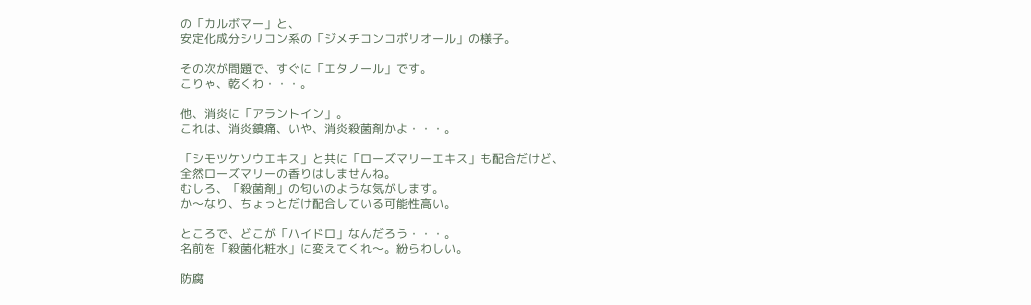の「カルボマー」と、
安定化成分シリコン系の「ジメチコンコポリオール」の様子。

その次が問題で、すぐに「エタノール」です。
こりゃ、乾くわ・・・。

他、消炎に「アラントイン」。
これは、消炎鎮痛、いや、消炎殺菌剤かよ・・・。

「シモツケソウエキス」と共に「ローズマリーエキス」も配合だけど、
全然ローズマリーの香りはしませんね。
むしろ、「殺菌剤」の匂いのような気がします。
か〜なり、ちょっとだけ配合している可能性高い。

ところで、どこが「ハイドロ」なんだろう・・・。
名前を「殺菌化粧水」に変えてくれ〜。紛らわしい。

防腐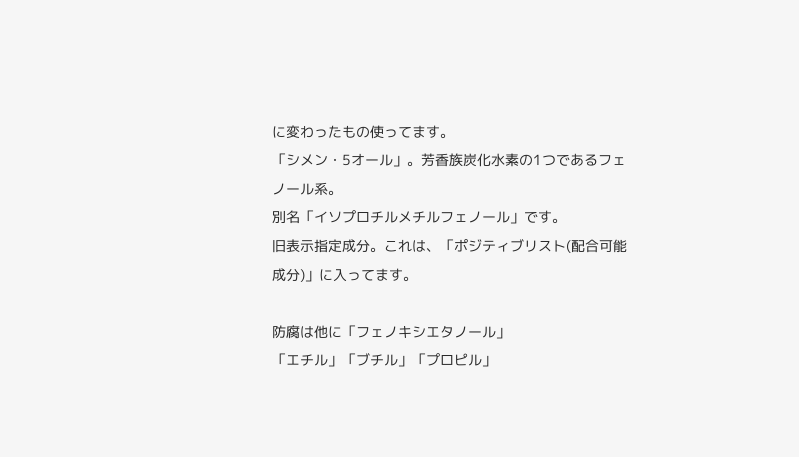に変わったもの使ってます。
「シメン・5オール」。芳香族炭化水素の1つであるフェノール系。
別名「イソプロチルメチルフェノール」です。
旧表示指定成分。これは、「ポジティブリスト(配合可能成分)」に入ってます。

防腐は他に「フェノキシエタノール」
「エチル」「ブチル」「プロピル」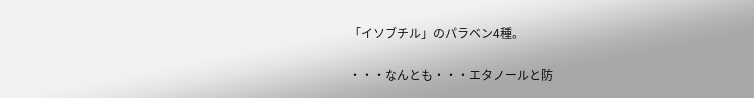「イソブチル」のパラベン4種。

・・・なんとも・・・エタノールと防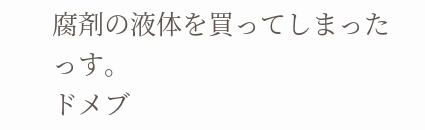腐剤の液体を買ってしまったっす。
ドメブ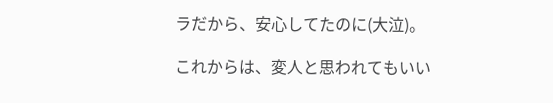ラだから、安心してたのに(大泣)。

これからは、変人と思われてもいい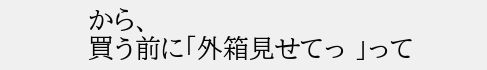から、
買う前に「外箱見せてっ 」って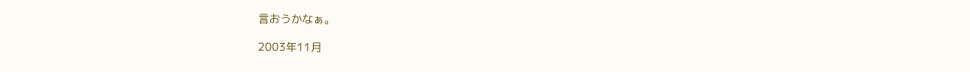言おうかなぁ。

2003年11月